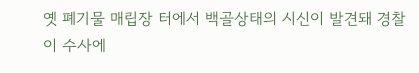옛 폐기물 매립장 터에서 백골상태의 시신이 발견돼 경찰이 수사에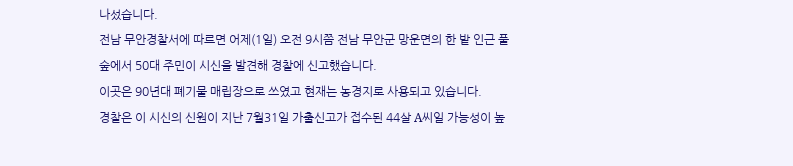나섰습니다.
전남 무안경찰서에 따르면 어제(1일) 오전 9시쯤 전남 무안군 망운면의 한 밭 인근 풀숲에서 50대 주민이 시신을 발견해 경찰에 신고했습니다.
이곳은 90년대 폐기물 매립장으로 쓰였고 현재는 농경지로 사용되고 있습니다.
경찰은 이 시신의 신원이 지난 7월31일 가출신고가 접수된 44살 A씨일 가능성이 높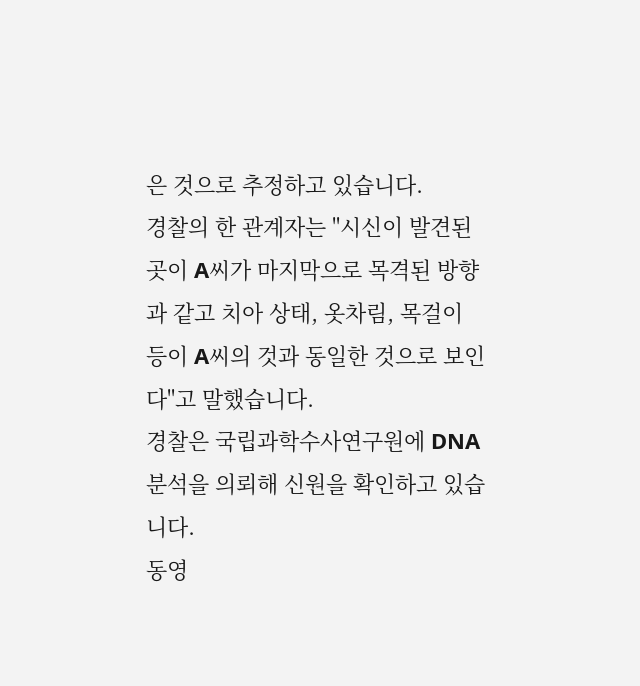은 것으로 추정하고 있습니다.
경찰의 한 관계자는 "시신이 발견된 곳이 A씨가 마지막으로 목격된 방향과 같고 치아 상태, 옷차림, 목걸이 등이 A씨의 것과 동일한 것으로 보인다"고 말했습니다.
경찰은 국립과학수사연구원에 DNA 분석을 의뢰해 신원을 확인하고 있습니다.
동영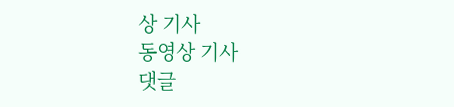상 기사
동영상 기사
댓글